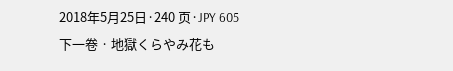2018年5月25日·240 页·JPY 605
下一卷 · 地獄くらやみ花も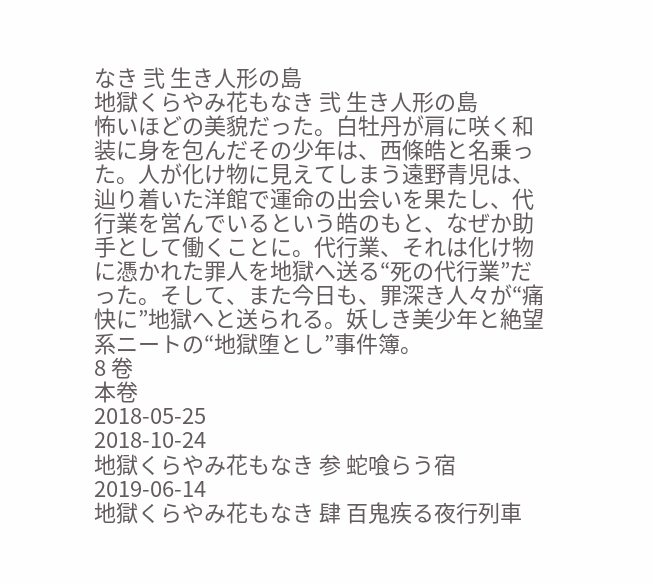なき 弐 生き人形の島
地獄くらやみ花もなき 弐 生き人形の島
怖いほどの美貌だった。白牡丹が肩に咲く和装に身を包んだその少年は、西條皓と名乗った。人が化け物に見えてしまう遠野青児は、辿り着いた洋館で運命の出会いを果たし、代行業を営んでいるという皓のもと、なぜか助手として働くことに。代行業、それは化け物に憑かれた罪人を地獄へ送る“死の代行業”だった。そして、また今日も、罪深き人々が“痛快に”地獄へと送られる。妖しき美少年と絶望系ニートの“地獄堕とし”事件簿。
8 卷
本卷
2018-05-25
2018-10-24
地獄くらやみ花もなき 参 蛇喰らう宿
2019-06-14
地獄くらやみ花もなき 肆 百鬼疾る夜行列車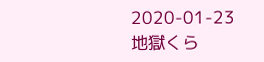2020-01-23
地獄くら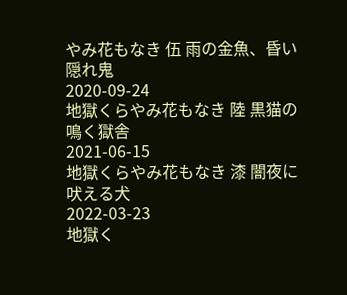やみ花もなき 伍 雨の金魚、昏い隠れ鬼
2020-09-24
地獄くらやみ花もなき 陸 黒猫の鳴く獄舎
2021-06-15
地獄くらやみ花もなき 漆 闇夜に吠える犬
2022-03-23
地獄く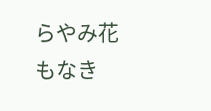らやみ花もなき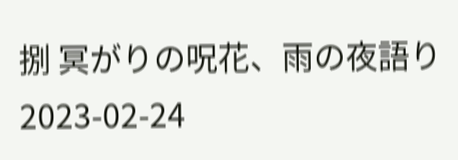捌 冥がりの呪花、雨の夜語り
2023-02-24